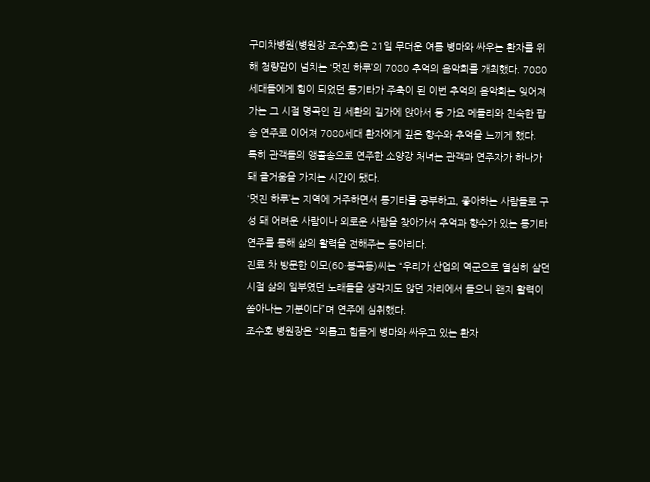구미차병원(병원장 조수호)은 21일 무더운 여름 병마와 싸우는 환자를 위해 청량감이 넘치는 ‘멋진 하루’의 7080 추억의 음악회를 개최했다. 7080세대들에게 힘이 되었던 통기타가 주축이 된 이번 추억의 음악회는 잊어져가는 그 시절 명곡인 김 세환의 길가에 앉아서 등 가요 메들리와 친숙한 팝송 연주로 이어져 7080세대 환자에게 깊은 향수와 추억을 느끼게 했다.
특히 관객들의 앵콜송으로 연주한 소양강 처녀는 관객과 연주자가 하나가 돼 즐거움을 가지는 시간이 됐다.
‘멋진 하루’는 지역에 거주하면서 통기타를 공부하고, 좋아하는 사람들로 구성 돼 어려운 사람이나 외로운 사람을 찾아가서 추억과 향수가 있는 통기타 연주를 통해 삶의 활력을 전해주는 동아리다.
진료 차 방문한 이모(60·봉곡동)씨는 “우리가 산업의 역군으로 열심히 살던 시절 삶의 일부였던 노래들을 생각지도 않던 자리에서 들으니 왠지 활력이 쏟아나는 기분이다”며 연주에 심취했다.
조수호 병원장은 “외롭고 힘들게 병마와 싸우고 있는 환자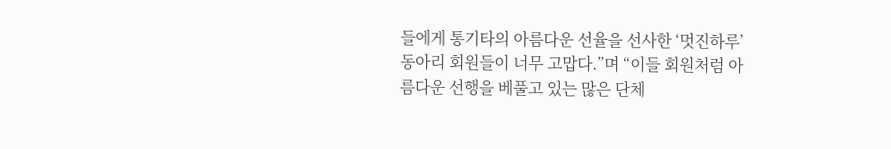들에게 통기타의 아름다운 선율을 선사한 ‘멋진하루’ 동아리 회원들이 너무 고맙다.”며 “이들 회원처럼 아름다운 선행을 베풀고 있는 많은 단체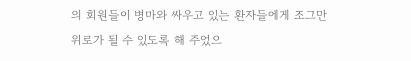의 회원들이 병마와 싸우고 있는 환자들에게 조그만 위로가 될 수 있도록 해 주었으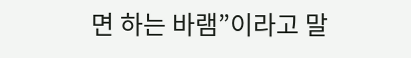면 하는 바램”이라고 말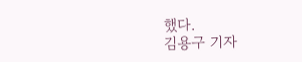했다.
김용구 기자